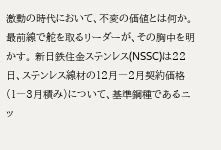激動の時代において、不変の価値とは何か。 最前線で舵を取るリーダーが、その胸中を明かす。 新日鉄住金ステンレス(NSSC)は22日、ステンレス線材の12月―2月契約価格(1―3月積み)について、基準鋼種であるニッ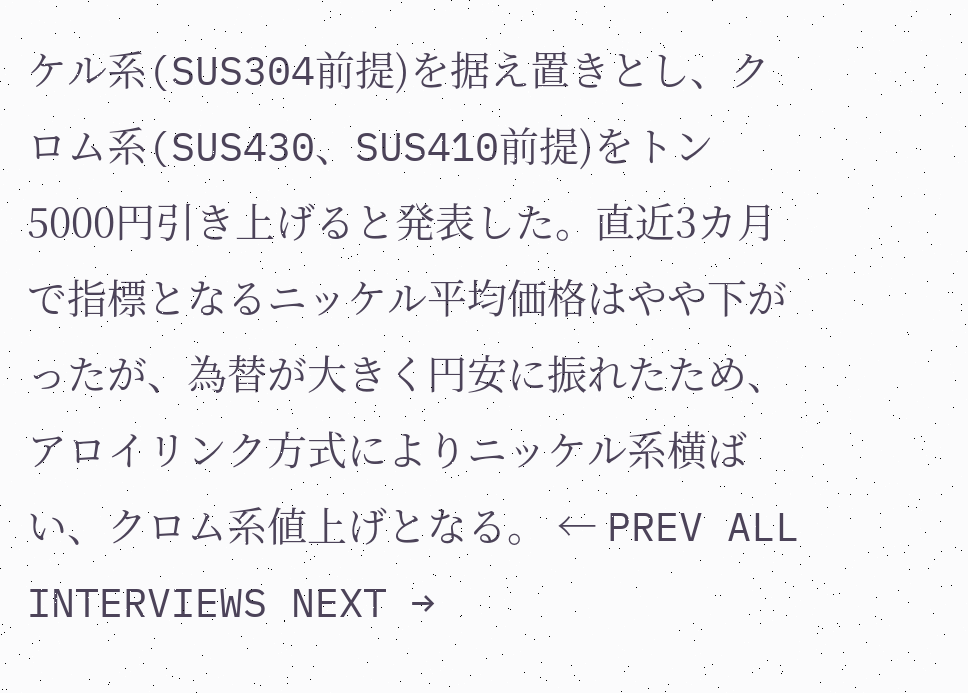ケル系(SUS304前提)を据え置きとし、クロム系(SUS430、SUS410前提)をトン5000円引き上げると発表した。直近3カ月で指標となるニッケル平均価格はやや下がったが、為替が大きく円安に振れたため、アロイリンク方式によりニッケル系横ばい、クロム系値上げとなる。 ← PREV ALL INTERVIEWS NEXT →